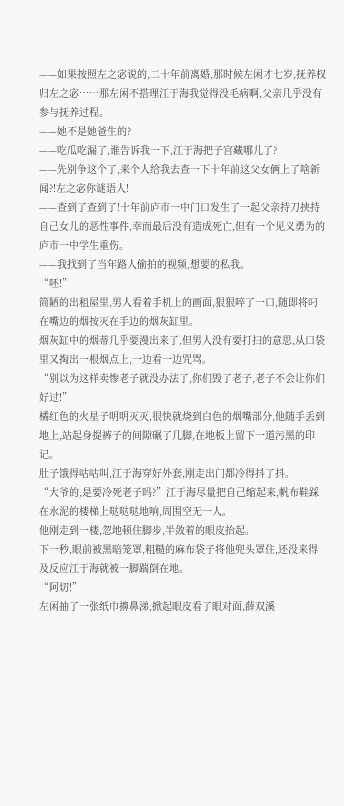——如果按照左之宓说的,二十年前离婚,那时候左闲才七岁,抚养权归左之宓……那左闲不搭理江于海我觉得没毛病啊,父亲几乎没有参与抚养过程。
——她不是她爸生的?
——吃瓜吃漏了,谁告诉我一下,江于海把子宫藏哪儿了?
——先别争这个了,来个人给我去查一下十年前这父女俩上了啥新闻?!左之宓你谜语人!
——查到了查到了!十年前庐市一中门口发生了一起父亲持刀挟持自己女儿的恶性事件,幸而最后没有造成死亡,但有一个见义勇为的庐市一中学生重伤。
——我找到了当年路人偷拍的视频,想要的私我。
“呸!”
简陋的出租屋里,男人看着手机上的画面,狠狠啐了一口,随即将叼在嘴边的烟按灭在手边的烟灰缸里。
烟灰缸中的烟蒂几乎要漫出来了,但男人没有要打扫的意思,从口袋里又掏出一根烟点上,一边看一边咒骂。
“别以为这样卖惨老子就没办法了,你们毁了老子,老子不会让你们好过!”
橘红色的火星子明明灭灭,很快就烧到白色的烟嘴部分,他随手丢到地上,站起身提裤子的间隙碾了几脚,在地板上留下一道污黑的印记。
肚子饿得咕咕叫,江于海穿好外套,刚走出门都冷得抖了抖。
“大爷的,是要冷死老子吗?”江于海尽量把自己缩起来,帆布鞋踩在水泥的楼梯上哒哒哒地响,周围空无一人。
他刚走到一楼,忽地顿住脚步,半敛着的眼皮抬起。
下一秒,眼前被黑暗笼罩,粗糙的麻布袋子将他兜头罩住,还没来得及反应江于海就被一脚踹倒在地。
“阿切!”
左闲抽了一张纸巾擤鼻涕,掀起眼皮看了眼对面,薛双溪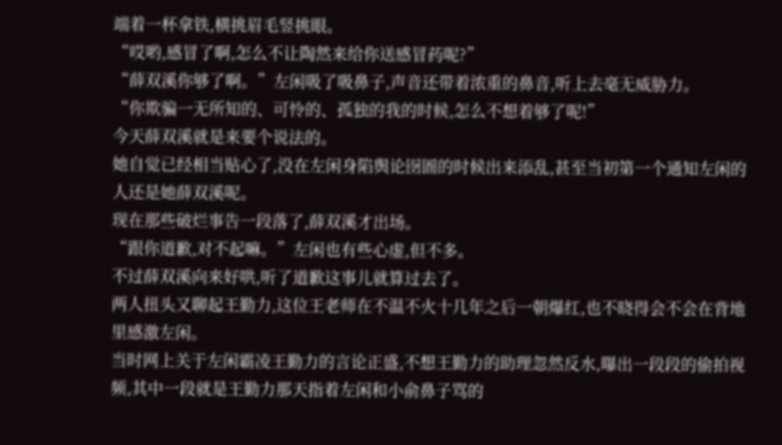端着一杯拿铁,横挑眉毛竖挑眼。
“哎哟,感冒了啊,怎么不让陶然来给你送感冒药呢?”
“薛双溪你够了啊。”左闲吸了吸鼻子,声音还带着浓重的鼻音,听上去毫无威胁力。
“你欺骗一无所知的、可怜的、孤独的我的时候,怎么不想着够了呢!”
今天薛双溪就是来要个说法的。
她自觉已经相当贴心了,没在左闲身陷舆论囹圄的时候出来添乱,甚至当初第一个通知左闲的人还是她薛双溪呢。
现在那些破烂事告一段落了,薛双溪才出场。
“跟你道歉,对不起嘛。”左闲也有些心虚,但不多。
不过薛双溪向来好哄,听了道歉这事儿就算过去了。
两人扭头又聊起王勤力,这位王老师在不温不火十几年之后一朝爆红,也不晓得会不会在背地里感激左闲。
当时网上关于左闲霸凌王勤力的言论正盛,不想王勤力的助理忽然反水,曝出一段段的偷拍视频,其中一段就是王勤力那天指着左闲和小俞鼻子骂的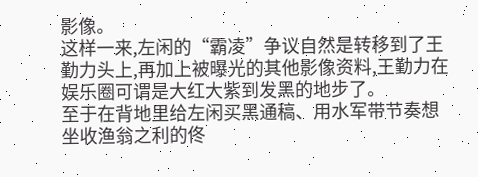影像。
这样一来,左闲的“霸凌”争议自然是转移到了王勤力头上,再加上被曝光的其他影像资料,王勤力在娱乐圈可谓是大红大紫到发黑的地步了。
至于在背地里给左闲买黑通稿、用水军带节奏想坐收渔翁之利的佟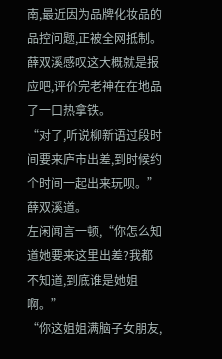南,最近因为品牌化妆品的品控问题,正被全网抵制。
薛双溪感叹这大概就是报应吧,评价完老神在在地品了一口热拿铁。
“对了,听说柳新语过段时间要来庐市出差,到时候约个时间一起出来玩呗。”薛双溪道。
左闲闻言一顿,“你怎么知道她要来这里出差?我都不知道,到底谁是她姐啊。”
“你这姐姐满脑子女朋友,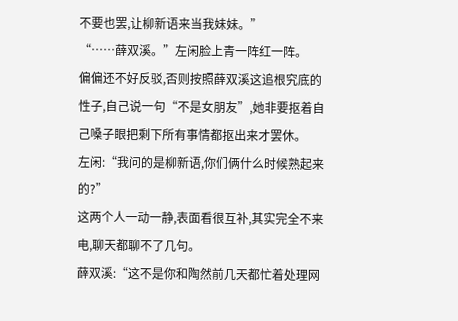不要也罢,让柳新语来当我妹妹。”
“……薛双溪。”左闲脸上青一阵红一阵。
偏偏还不好反驳,否则按照薛双溪这追根究底的性子,自己说一句“不是女朋友”,她非要抠着自己嗓子眼把剩下所有事情都抠出来才罢休。
左闲:“我问的是柳新语,你们俩什么时候熟起来的?”
这两个人一动一静,表面看很互补,其实完全不来电,聊天都聊不了几句。
薛双溪:“这不是你和陶然前几天都忙着处理网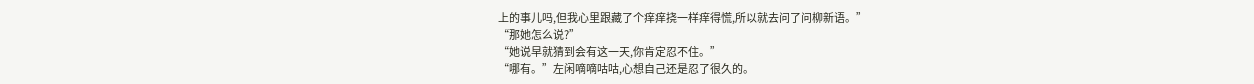上的事儿吗,但我心里跟藏了个痒痒挠一样痒得慌,所以就去问了问柳新语。”
“那她怎么说?”
“她说早就猜到会有这一天,你肯定忍不住。”
“哪有。”左闲嘀嘀咕咕,心想自己还是忍了很久的。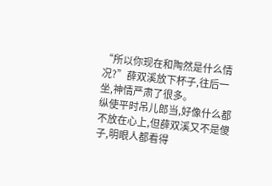“所以你现在和陶然是什么情况?”薛双溪放下杯子,往后一坐,神情严肃了很多。
纵使平时吊儿郎当,好像什么都不放在心上,但薛双溪又不是傻子,明眼人都看得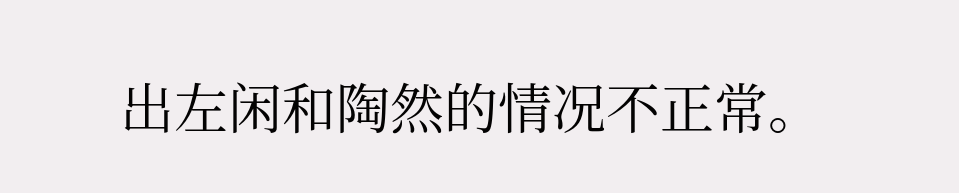出左闲和陶然的情况不正常。